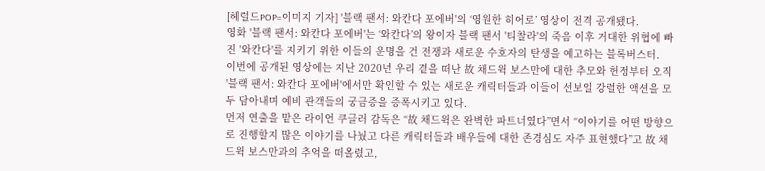[헤럴드POP=이미지 기자] '블랙 팬서: 와칸다 포에버'의 ‘영원한 히어로’ 영상이 전격 공개됐다.
영화 '블랙 팬서: 와칸다 포에버'는 ‘와칸다’의 왕이자 블랙 팬서 '티찰라'의 죽음 이후 거대한 위협에 빠진 '와칸다'를 지키기 위한 이들의 운명을 건 전쟁과 새로운 수호자의 탄생을 예고하는 블록버스터.
이번에 공개된 영상에는 지난 2020년 우리 곁을 떠난 故 채드윅 보스만에 대한 추모와 헌정부터 오직 '블랙 팬서: 와칸다 포에버'에서만 확인할 수 있는 새로운 캐릭터들과 이들이 선보일 강렬한 액션을 모두 담아내며 예비 관객들의 궁금증을 증폭시키고 있다.
먼저 연출을 맡은 라이언 쿠글러 감독은 “故 채드윅은 완벽한 파트너였다”면서 “이야기를 어떤 방향으로 진행할지 많은 이야기를 나눴고 다른 캐릭터들과 배우들에 대한 존경심도 자주 표현했다”고 故 채드윅 보스만과의 추억을 떠올렸고,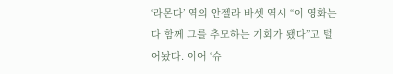‘라몬다’ 역의 안젤라 바셋 역시 “이 영화는 다 함께 그를 추모하는 기회가 됐다”고 털어놨다. 이어 ‘슈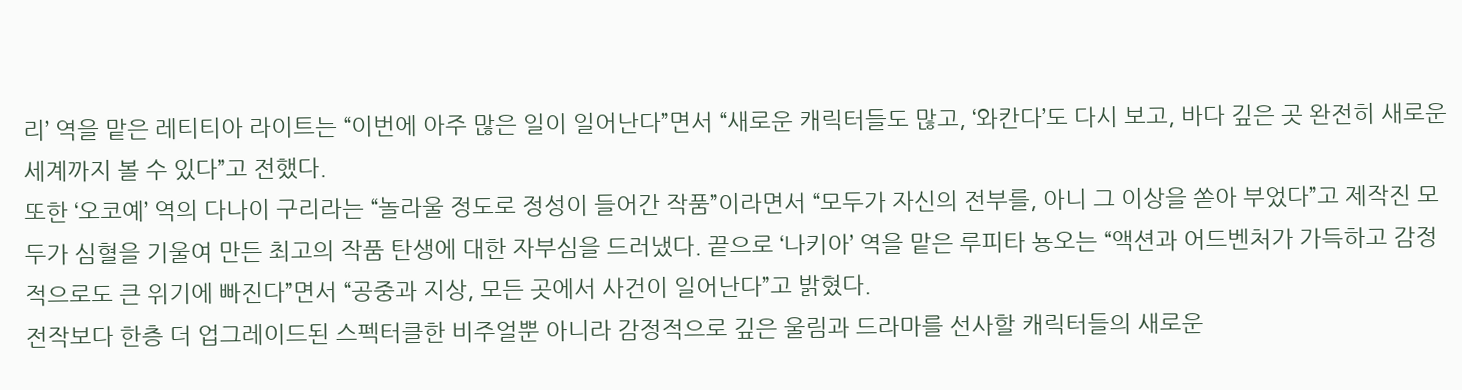리’ 역을 맡은 레티티아 라이트는 “이번에 아주 많은 일이 일어난다”면서 “새로운 캐릭터들도 많고, ‘와칸다’도 다시 보고, 바다 깊은 곳 완전히 새로운 세계까지 볼 수 있다”고 전했다.
또한 ‘오코예’ 역의 다나이 구리라는 “놀라울 정도로 정성이 들어간 작품”이라면서 “모두가 자신의 전부를, 아니 그 이상을 쏟아 부었다”고 제작진 모두가 심혈을 기울여 만든 최고의 작품 탄생에 대한 자부심을 드러냈다. 끝으로 ‘나키아’ 역을 맡은 루피타 뇽오는 “액션과 어드벤처가 가득하고 감정적으로도 큰 위기에 빠진다”면서 “공중과 지상, 모든 곳에서 사건이 일어난다”고 밝혔다.
전작보다 한층 더 업그레이드된 스펙터클한 비주얼뿐 아니라 감정적으로 깊은 울림과 드라마를 선사할 캐릭터들의 새로운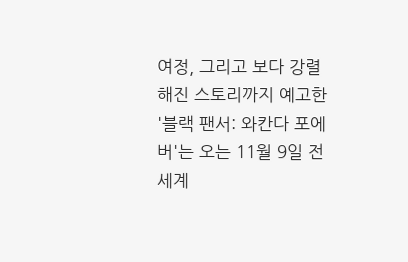여정, 그리고 보다 강렬해진 스토리까지 예고한 '블랙 팬서: 와칸다 포에버'는 오는 11월 9일 전 세계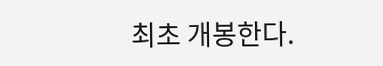최초 개봉한다.